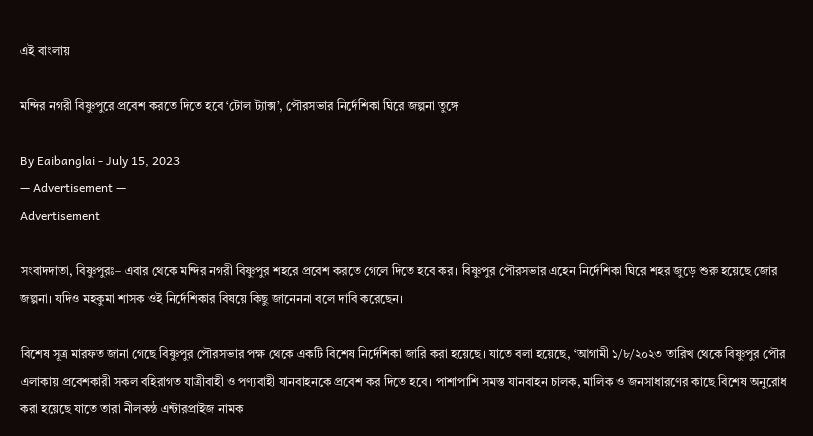এই বাংলায়

মন্দির নগরী বিষ্ণুপুরে প্রবেশ করতে দিতে হবে ‘টোল ট্যাক্স’, পৌরসভার নির্দেশিকা ঘিরে জল্পনা তুঙ্গে

By Eaibanglai - July 15, 2023
— Advertisement —
Advertisement

সংবাদদাতা, বিষ্ণুপুরঃ– এবার থেকে মন্দির নগরী বিষ্ণুপুর শহরে প্রবেশ করতে গেলে দিতে হবে কর। বিষ্ণুপুর পৌরসভার এহেন নির্দেশিকা ঘিরে শহর জুড়ে শুরু হয়েছে জোর জল্পনা। যদিও মহকুমা শাসক ওই নির্দেশিকার বিষয়ে কিছু জানেননা বলে দাবি করেছেন।

বিশেষ সূত্র মারফত জানা গেছে বিষ্ণুপুর পৌরসভার পক্ষ থেকে একটি বিশেষ নির্দেশিকা জারি করা হয়েছে। যাতে বলা হয়েছে, ‘আগামী ১/৮/২০২৩ তারিখ থেকে বিষ্ণুপুর পৌর এলাকায় প্রবেশকারী সকল বহিরাগত যাত্রীবাহী ও পণ্যবাহী যানবাহনকে প্রবেশ কর দিতে হবে। পাশাপাশি সমস্ত যানবাহন চালক, মালিক ও জনসাধারণের কাছে বিশেষ অনুরোধ করা হয়েছে যাতে তারা নীলকন্ঠ এন্টারপ্রাইজ নামক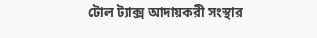টোল ট্যাক্স আদায়করী সংস্থার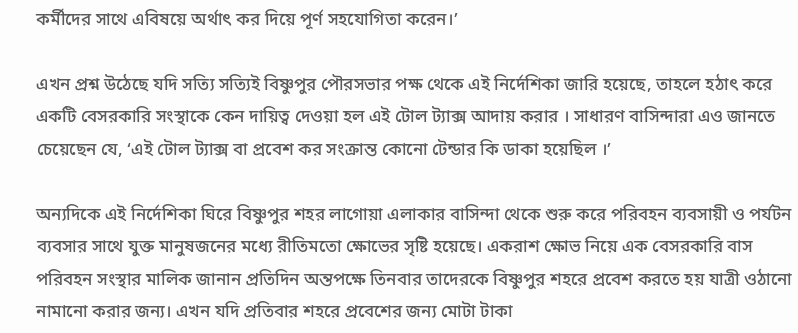কর্মীদের সাথে এবিষয়ে অর্থাৎ কর দিয়ে পূর্ণ সহযোগিতা করেন।’

এখন প্রশ্ন উঠেছে যদি সত্যি সত্যিই বিষ্ণুপুর পৌরসভার পক্ষ থেকে এই নির্দেশিকা জারি হয়েছে, তাহলে হঠাৎ করে একটি বেসরকারি সংস্থাকে কেন দায়িত্ব দেওয়া হল এই টোল ট্যাক্স আদায় করার । সাধারণ বাসিন্দারা এও জানতে চেয়েছেন যে, ‘এই টোল ট্যাক্স বা প্রবেশ কর সংক্রান্ত কোনো টেন্ডার কি ডাকা হয়েছিল ।’

অন্যদিকে এই নির্দেশিকা ঘিরে বিষ্ণুপুর শহর লাগোয়া এলাকার বাসিন্দা থেকে শুরু করে পরিবহন ব্যবসায়ী ও পর্যটন ব্যবসার সাথে যুক্ত মানুষজনের মধ্যে রীতিমতো ক্ষোভের সৃষ্টি হয়েছে। একরাশ ক্ষোভ নিয়ে এক বেসরকারি বাস পরিবহন সংস্থার মালিক জানান প্রতিদিন অন্তপক্ষে তিনবার তাদেরকে বিষ্ণুপুর শহরে প্রবেশ করতে হয় যাত্রী ওঠানো নামানো করার জন্য। এখন যদি প্রতিবার শহরে প্রবেশের জন্য মোটা টাকা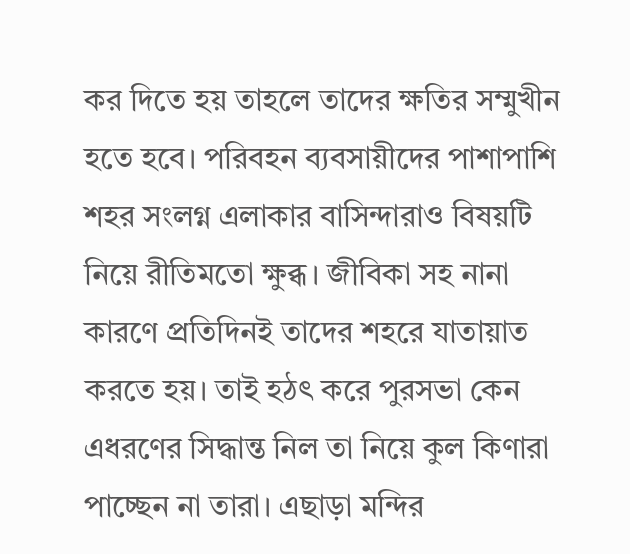কর দিতে হয় তাহলে তাদের ক্ষতির সম্মুখীন হতে হবে। পরিবহন ব্যবসায়ীদের পাশাপাশি শহর সংলগ্ন এলাকার বাসিন্দারাও বিষয়টি নিয়ে রীতিমতো ক্ষুব্ধ। জীবিকা সহ নানা কারণে প্রতিদিনই তাদের শহরে যাতায়াত করতে হয়। তাই হঠৎ করে পুরসভা কেন এধরণের সিদ্ধান্ত নিল তা নিয়ে কুল কিণারা পাচ্ছেন না তারা। এছাড়া মন্দির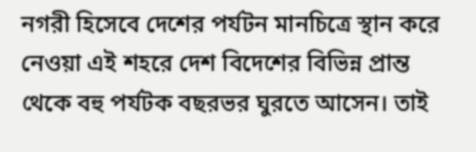নগরী হিসেবে দেশের পর্যটন মানচিত্রে স্থান করে নেওয়া এই শহরে দেশ বিদেশের বিভিন্ন প্রান্ত থেকে বহু পর্যটক বছরভর ঘুরতে আসেন। তাই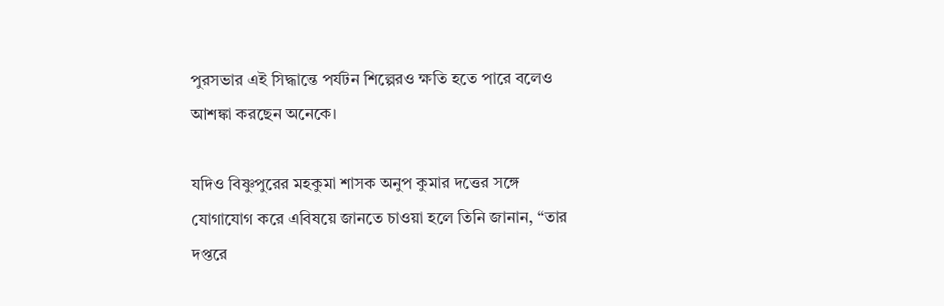পুরসভার এই সিদ্ধান্তে পর্যটন শিল্পেরও ক্ষতি হতে পারে বলেও আশঙ্কা করছেন অনেকে।

যদিও বিষ্ণুপুরের মহকুমা শাসক অনুপ কুমার দত্তের সঙ্গে যোগাযোগ করে এবিষয়ে জানতে চাওয়া হলে তিনি জানান, “তার দপ্তরে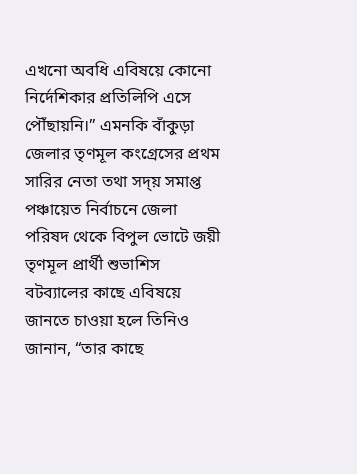এখনো অবধি এবিষয়ে কোনো নির্দেশিকার প্রতিলিপি এসে পৌঁছায়নি।” এমনকি বাঁকুড়া জেলার তৃণমূল কংগ্রেসের প্রথম সারির নেতা তথা সদ্য় সমাপ্ত পঞ্চায়েত নির্বাচনে জেলা পরিষদ থেকে বিপুল ভোটে জয়ী তৃণমূল প্রার্থী শুভাশিস বটব্যালের কাছে এবিষয়ে জানতে চাওয়া হলে তিনিও জানান, “তার কাছে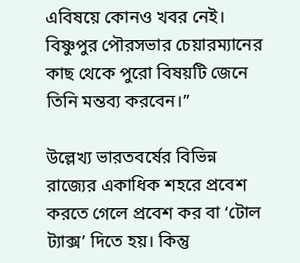এবিষয়ে কোনও খবর নেই। বিষ্ণুপুর পৌরসভার চেয়ারম্যানের কাছ থেকে পুরো বিষয়টি জেনে তিনি মন্তব্য করবেন।”

উল্লেখ্য ভারতবর্ষের বিভিন্ন রাজ্যের একাধিক শহরে প্রবেশ করতে গেলে প্রবেশ কর বা ‘টোল ট্যাক্স’ দিতে হয়। কিন্তু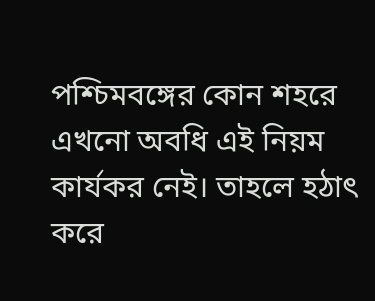পশ্চিমবঙ্গের কোন শহরে এখনো অবধি এই নিয়ম কার্যকর নেই। তাহলে হঠাৎ করে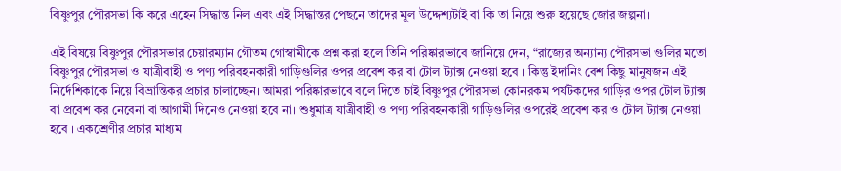বিষ্ণুপুর পৌরসভা কি করে এহেন সিদ্ধান্ত নিল এবং এই সিদ্ধান্তর পেছনে তাদের মূল উদ্দেশ্যটাই বা কি তা নিয়ে শুরু হয়েছে জোর জল্পনা।

এই বিষয়ে বিষ্ণুপুর পৌরসভার চেয়ারম্যান গৌতম গোস্বামীকে প্রশ্ন করা হলে তিনি পরিষ্কারভাবে জানিয়ে দেন, “রাজ্যের অন্যান্য পৌরসভা গুলির মতো বিষ্ণুপুর পৌরসভা ও যাত্রীবাহী ও পণ্য পরিবহনকারী গাড়িগুলির ওপর প্রবেশ কর বা টোল ট্যাক্স নেওয়া হবে । কিন্তু ইদানিং বেশ কিছু মানুষজন এই নির্দেশিকাকে নিয়ে বিভ্রান্তিকর প্রচার চালাচ্ছেন। আমরা পরিষ্কারভাবে বলে দিতে চাই বিষ্ণুপুর পৌরসভা কোনরকম পর্যটকদের গাড়ির ওপর টোল ট্যাক্স বা প্রবেশ কর নেবেনা বা আগামী দিনেও নেওয়া হবে না। শুধুমাত্র যাত্রীবাহী ও পণ্য পরিবহনকারী গাড়িগুলির ওপরেই প্রবেশ কর ও টোল ট্যাক্স নেওয়া হবে । একশ্রেণীর প্রচার মাধ্যম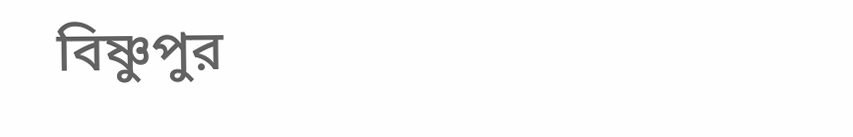বিষ্ণুপুর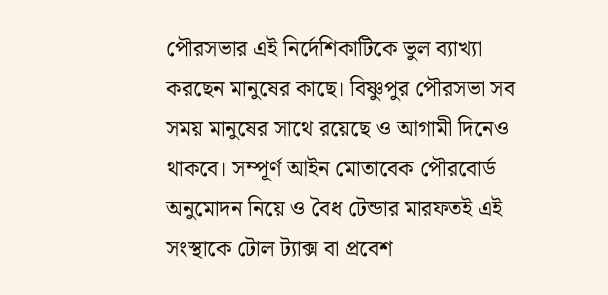পৌরসভার এই নির্দেশিকাটিকে ভুল ব্যাখ্যা করছেন মানুষের কাছে। বিষ্ণুপুর পৌরসভা সব সময় মানুষের সাথে রয়েছে ও আগামী দিনেও থাকবে। সম্পূর্ণ আইন মোতাবেক পৌরবোর্ড অনুমোদন নিয়ে ও বৈধ টেন্ডার মারফতই এই সংস্থাকে টোল ট্যাক্স বা প্রবেশ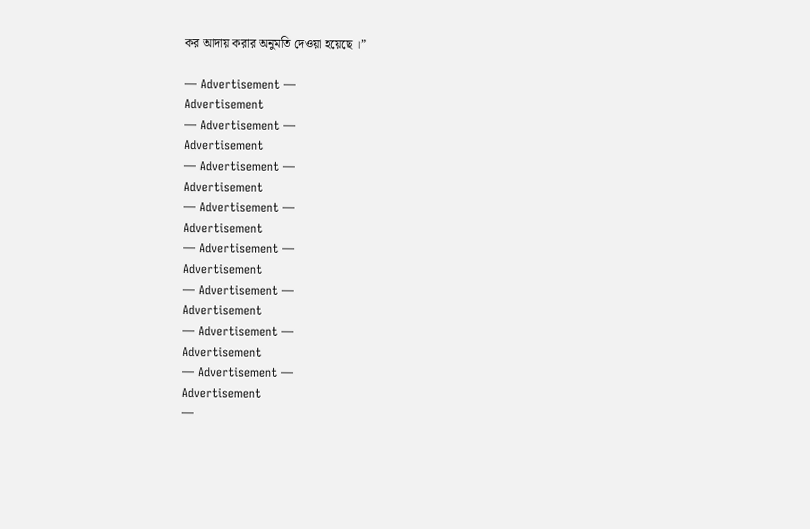কর আদায় করার অনুমতি দেওয়া হয়েছে ।”

— Advertisement —
Advertisement
— Advertisement —
Advertisement
— Advertisement —
Advertisement
— Advertisement —
Advertisement
— Advertisement —
Advertisement
— Advertisement —
Advertisement
— Advertisement —
Advertisement
— Advertisement —
Advertisement
—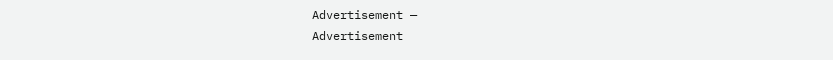Advertisement —
Advertisement